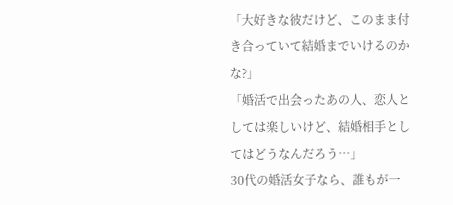「大好きな彼だけど、このまま付き合っていて結婚までいけるのかな?」
「婚活で出会ったあの人、恋人としては楽しいけど、結婚相手としてはどうなんだろう…」
30代の婚活女子なら、誰もが一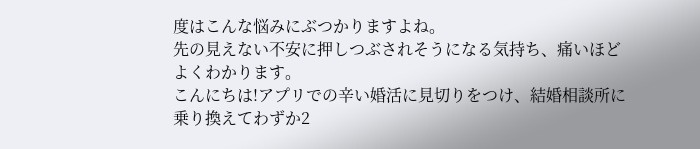度はこんな悩みにぶつかりますよね。
先の見えない不安に押しつぶされそうになる気持ち、痛いほどよくわかります。
こんにちは!アプリでの辛い婚活に見切りをつけ、結婚相談所に乗り換えてわずか2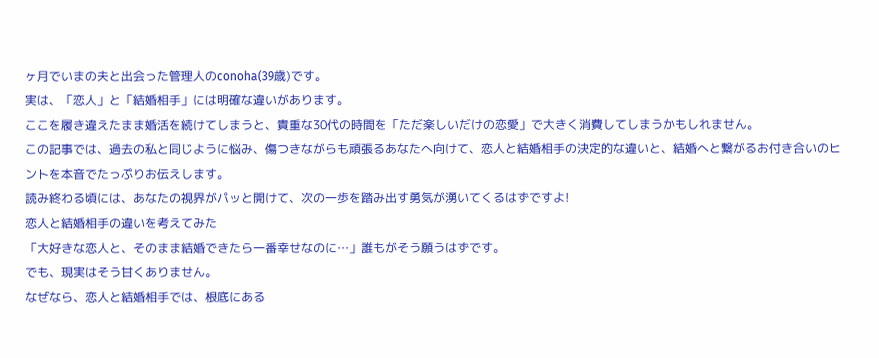ヶ月でいまの夫と出会った管理人のconoha(39歳)です。
実は、「恋人」と「結婚相手」には明確な違いがあります。
ここを履き違えたまま婚活を続けてしまうと、貴重な30代の時間を「ただ楽しいだけの恋愛」で大きく消費してしまうかもしれません。
この記事では、過去の私と同じように悩み、傷つきながらも頑張るあなたへ向けて、恋人と結婚相手の決定的な違いと、結婚へと繋がるお付き合いのヒントを本音でたっぷりお伝えします。
読み終わる頃には、あなたの視界がパッと開けて、次の一歩を踏み出す勇気が湧いてくるはずですよ!
恋人と結婚相手の違いを考えてみた
「大好きな恋人と、そのまま結婚できたら一番幸せなのに…」誰もがそう願うはずです。
でも、現実はそう甘くありません。
なぜなら、恋人と結婚相手では、根底にある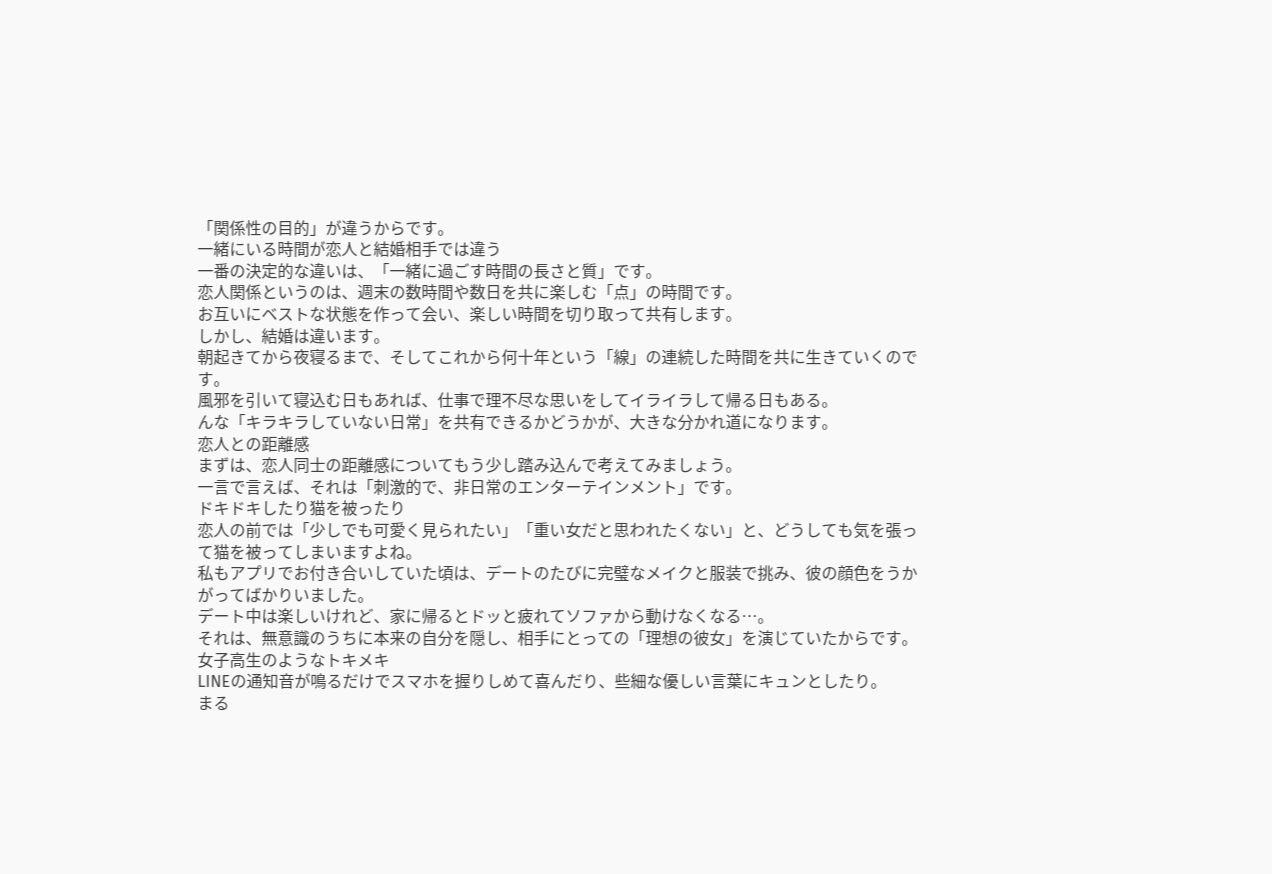「関係性の目的」が違うからです。
一緒にいる時間が恋人と結婚相手では違う
一番の決定的な違いは、「一緒に過ごす時間の長さと質」です。
恋人関係というのは、週末の数時間や数日を共に楽しむ「点」の時間です。
お互いにベストな状態を作って会い、楽しい時間を切り取って共有します。
しかし、結婚は違います。
朝起きてから夜寝るまで、そしてこれから何十年という「線」の連続した時間を共に生きていくのです。
風邪を引いて寝込む日もあれば、仕事で理不尽な思いをしてイライラして帰る日もある。
んな「キラキラしていない日常」を共有できるかどうかが、大きな分かれ道になります。
恋人との距離感
まずは、恋人同士の距離感についてもう少し踏み込んで考えてみましょう。
一言で言えば、それは「刺激的で、非日常のエンターテインメント」です。
ドキドキしたり猫を被ったり
恋人の前では「少しでも可愛く見られたい」「重い女だと思われたくない」と、どうしても気を張って猫を被ってしまいますよね。
私もアプリでお付き合いしていた頃は、デートのたびに完璧なメイクと服装で挑み、彼の顔色をうかがってばかりいました。
デート中は楽しいけれど、家に帰るとドッと疲れてソファから動けなくなる…。
それは、無意識のうちに本来の自分を隠し、相手にとっての「理想の彼女」を演じていたからです。
女子高生のようなトキメキ
LINEの通知音が鳴るだけでスマホを握りしめて喜んだり、些細な優しい言葉にキュンとしたり。
まる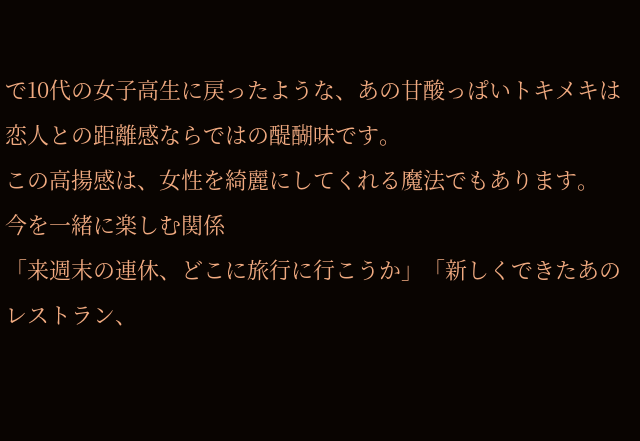で10代の女子高生に戻ったような、あの甘酸っぱいトキメキは恋人との距離感ならではの醍醐味です。
この高揚感は、女性を綺麗にしてくれる魔法でもあります。
今を一緒に楽しむ関係
「来週末の連休、どこに旅行に行こうか」「新しくできたあのレストラン、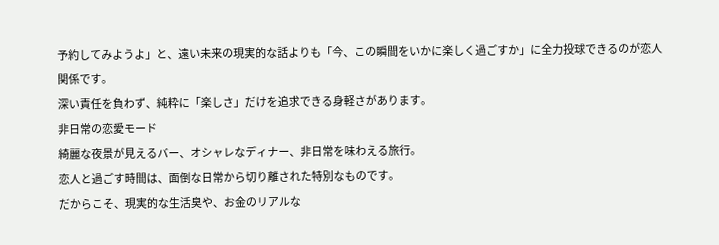予約してみようよ」と、遠い未来の現実的な話よりも「今、この瞬間をいかに楽しく過ごすか」に全力投球できるのが恋人関係です。
深い責任を負わず、純粋に「楽しさ」だけを追求できる身軽さがあります。
非日常の恋愛モード
綺麗な夜景が見えるバー、オシャレなディナー、非日常を味わえる旅行。
恋人と過ごす時間は、面倒な日常から切り離された特別なものです。
だからこそ、現実的な生活臭や、お金のリアルな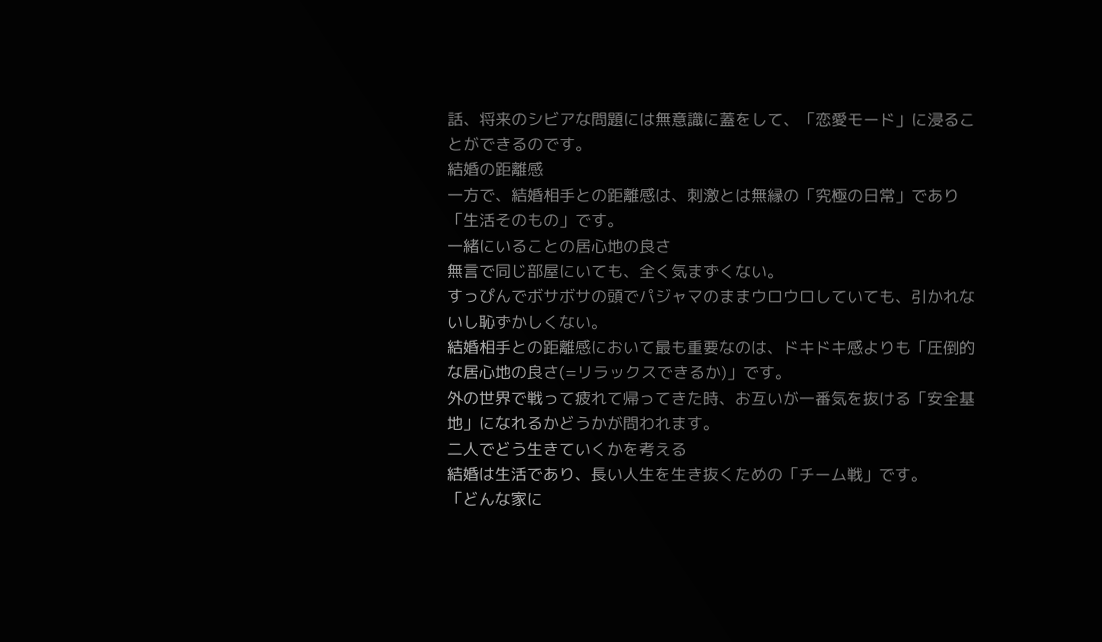話、将来のシビアな問題には無意識に蓋をして、「恋愛モード」に浸ることができるのです。
結婚の距離感
一方で、結婚相手との距離感は、刺激とは無縁の「究極の日常」であり「生活そのもの」です。
一緒にいることの居心地の良さ
無言で同じ部屋にいても、全く気まずくない。
すっぴんでボサボサの頭でパジャマのままウロウロしていても、引かれないし恥ずかしくない。
結婚相手との距離感において最も重要なのは、ドキドキ感よりも「圧倒的な居心地の良さ(=リラックスできるか)」です。
外の世界で戦って疲れて帰ってきた時、お互いが一番気を抜ける「安全基地」になれるかどうかが問われます。
二人でどう生きていくかを考える
結婚は生活であり、長い人生を生き抜くための「チーム戦」です。
「どんな家に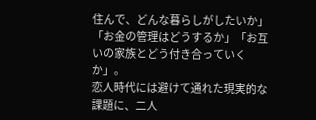住んで、どんな暮らしがしたいか」「お金の管理はどうするか」「お互いの家族とどう付き合っていくか」。
恋人時代には避けて通れた現実的な課題に、二人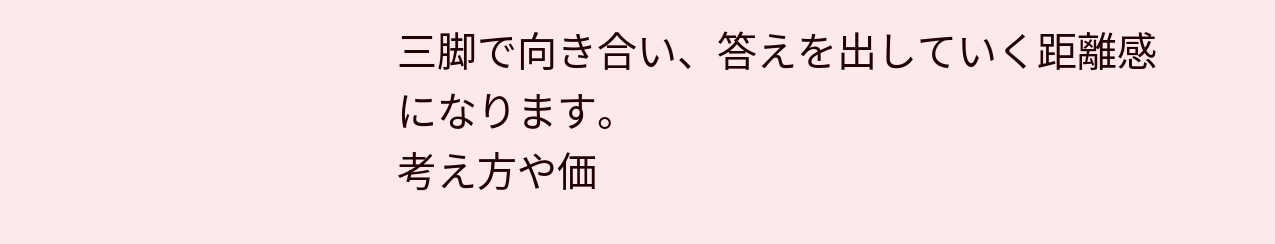三脚で向き合い、答えを出していく距離感になります。
考え方や価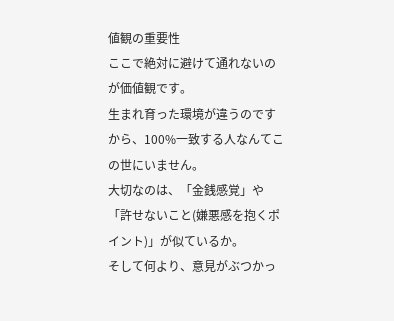値観の重要性
ここで絶対に避けて通れないのが価値観です。
生まれ育った環境が違うのですから、100%一致する人なんてこの世にいません。
大切なのは、「金銭感覚」や「許せないこと(嫌悪感を抱くポイント)」が似ているか。
そして何より、意見がぶつかっ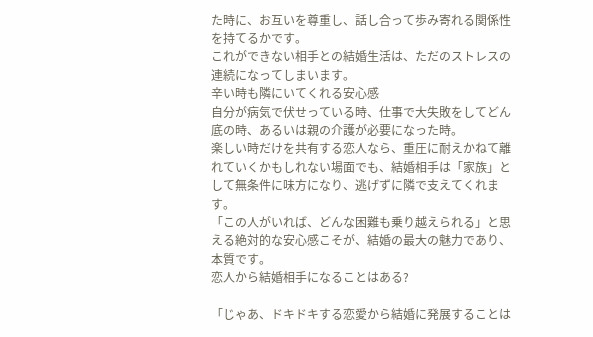た時に、お互いを尊重し、話し合って歩み寄れる関係性を持てるかです。
これができない相手との結婚生活は、ただのストレスの連続になってしまいます。
辛い時も隣にいてくれる安心感
自分が病気で伏せっている時、仕事で大失敗をしてどん底の時、あるいは親の介護が必要になった時。
楽しい時だけを共有する恋人なら、重圧に耐えかねて離れていくかもしれない場面でも、結婚相手は「家族」として無条件に味方になり、逃げずに隣で支えてくれます。
「この人がいれば、どんな困難も乗り越えられる」と思える絶対的な安心感こそが、結婚の最大の魅力であり、本質です。
恋人から結婚相手になることはある?

「じゃあ、ドキドキする恋愛から結婚に発展することは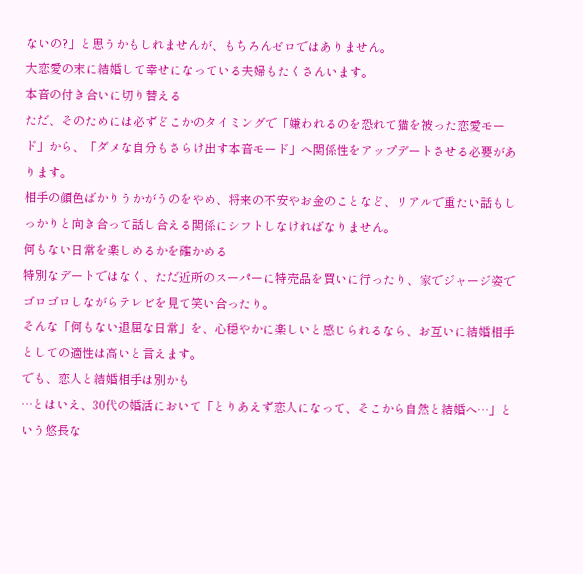ないの?」と思うかもしれませんが、もちろんゼロではありません。
大恋愛の末に結婚して幸せになっている夫婦もたくさんいます。
本音の付き合いに切り替える
ただ、そのためには必ずどこかのタイミングで「嫌われるのを恐れて猫を被った恋愛モード」から、「ダメな自分もさらけ出す本音モード」へ関係性をアップデートさせる必要があります。
相手の顔色ばかりうかがうのをやめ、将来の不安やお金のことなど、リアルで重たい話もしっかりと向き合って話し合える関係にシフトしなければなりません。
何もない日常を楽しめるかを確かめる
特別なデートではなく、ただ近所のスーパーに特売品を買いに行ったり、家でジャージ姿でゴロゴロしながらテレビを見て笑い合ったり。
そんな「何もない退屈な日常」を、心穏やかに楽しいと感じられるなら、お互いに結婚相手としての適性は高いと言えます。
でも、恋人と結婚相手は別かも
…とはいえ、30代の婚活において「とりあえず恋人になって、そこから自然と結婚へ…」という悠長な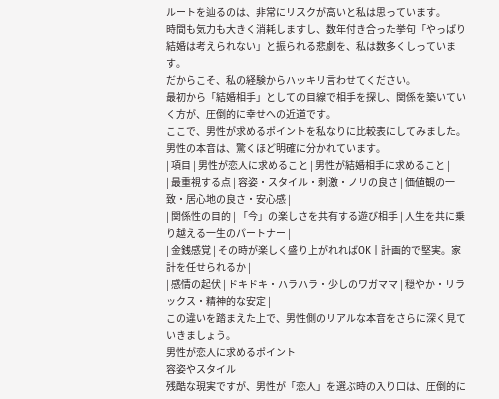ルートを辿るのは、非常にリスクが高いと私は思っています。
時間も気力も大きく消耗しますし、数年付き合った挙句「やっぱり結婚は考えられない」と振られる悲劇を、私は数多くしっています。
だからこそ、私の経験からハッキリ言わせてください。
最初から「結婚相手」としての目線で相手を探し、関係を築いていく方が、圧倒的に幸せへの近道です。
ここで、男性が求めるポイントを私なりに比較表にしてみました。
男性の本音は、驚くほど明確に分かれています。
| 項目 | 男性が恋人に求めること | 男性が結婚相手に求めること |
| 最重視する点 | 容姿・スタイル・刺激・ノリの良さ | 価値観の一致・居心地の良さ・安心感 |
| 関係性の目的 | 「今」の楽しさを共有する遊び相手 | 人生を共に乗り越える一生のパートナー |
| 金銭感覚 | その時が楽しく盛り上がれればOK | 計画的で堅実。家計を任せられるか |
| 感情の起伏 | ドキドキ・ハラハラ・少しのワガママ | 穏やか・リラックス・精神的な安定 |
この違いを踏まえた上で、男性側のリアルな本音をさらに深く見ていきましょう。
男性が恋人に求めるポイント
容姿やスタイル
残酷な現実ですが、男性が「恋人」を選ぶ時の入り口は、圧倒的に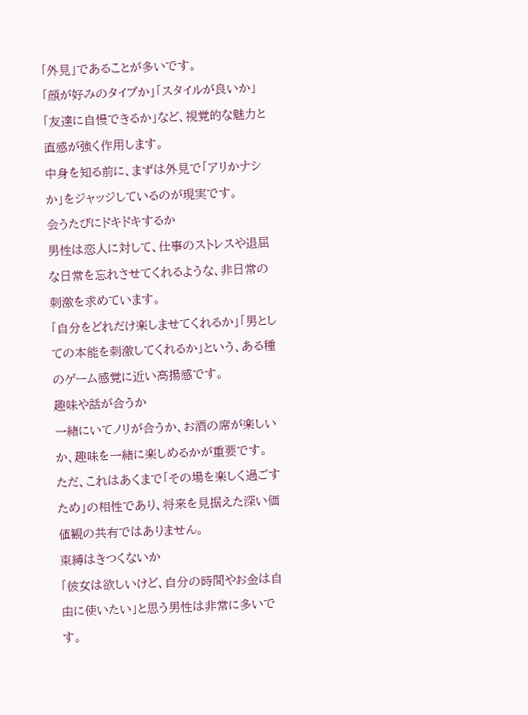「外見」であることが多いです。
「顔が好みのタイプか」「スタイルが良いか」「友達に自慢できるか」など、視覚的な魅力と直感が強く作用します。
中身を知る前に、まずは外見で「アリかナシか」をジャッジしているのが現実です。
会うたびにドキドキするか
男性は恋人に対して、仕事のストレスや退屈な日常を忘れさせてくれるような、非日常の刺激を求めています。
「自分をどれだけ楽しませてくれるか」「男としての本能を刺激してくれるか」という、ある種のゲーム感覚に近い高揚感です。
趣味や話が合うか
一緒にいてノリが合うか、お酒の席が楽しいか、趣味を一緒に楽しめるかが重要です。
ただ、これはあくまで「その場を楽しく過ごすため」の相性であり、将来を見据えた深い価値観の共有ではありません。
束縛はきつくないか
「彼女は欲しいけど、自分の時間やお金は自由に使いたい」と思う男性は非常に多いです。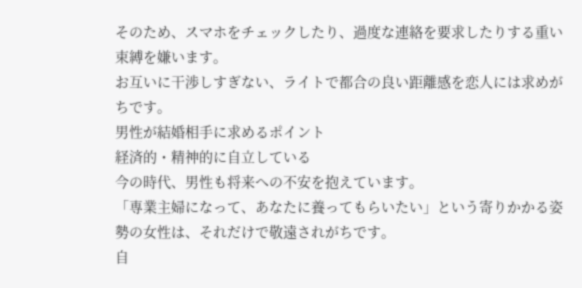そのため、スマホをチェックしたり、過度な連絡を要求したりする重い束縛を嫌います。
お互いに干渉しすぎない、ライトで都合の良い距離感を恋人には求めがちです。
男性が結婚相手に求めるポイント
経済的・精神的に自立している
今の時代、男性も将来への不安を抱えています。
「専業主婦になって、あなたに養ってもらいたい」という寄りかかる姿勢の女性は、それだけで敬遠されがちです。
自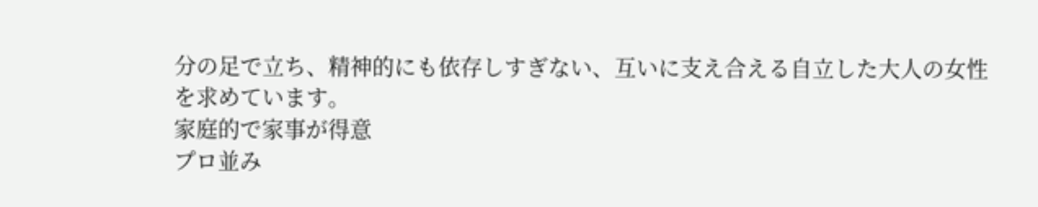分の足で立ち、精神的にも依存しすぎない、互いに支え合える自立した大人の女性を求めています。
家庭的で家事が得意
プロ並み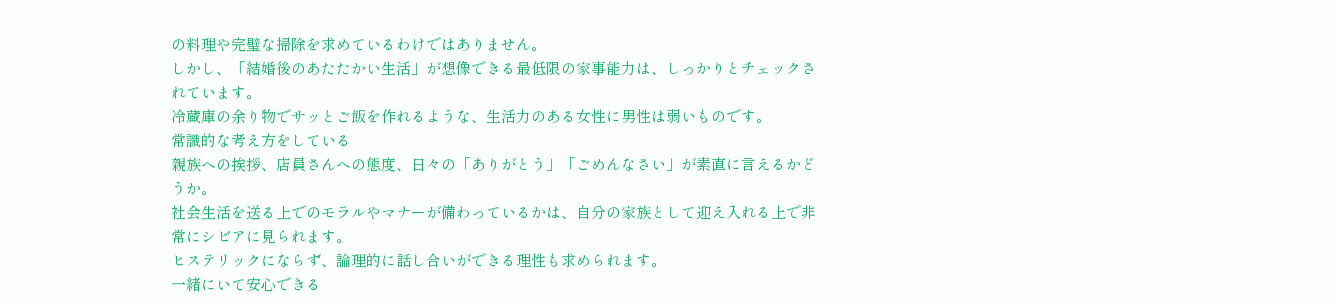の料理や完璧な掃除を求めているわけではありません。
しかし、「結婚後のあたたかい生活」が想像できる最低限の家事能力は、しっかりとチェックされています。
冷蔵庫の余り物でサッとご飯を作れるような、生活力のある女性に男性は弱いものです。
常識的な考え方をしている
親族への挨拶、店員さんへの態度、日々の「ありがとう」「ごめんなさい」が素直に言えるかどうか。
社会生活を送る上でのモラルやマナーが備わっているかは、自分の家族として迎え入れる上で非常にシビアに見られます。
ヒステリックにならず、論理的に話し合いができる理性も求められます。
一緒にいて安心できる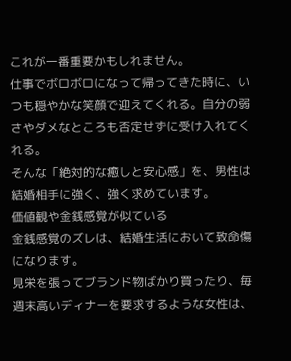これが一番重要かもしれません。
仕事でボロボロになって帰ってきた時に、いつも穏やかな笑顔で迎えてくれる。自分の弱さやダメなところも否定せずに受け入れてくれる。
そんな「絶対的な癒しと安心感」を、男性は結婚相手に強く、強く求めています。
価値観や金銭感覚が似ている
金銭感覚のズレは、結婚生活において致命傷になります。
見栄を張ってブランド物ばかり買ったり、毎週末高いディナーを要求するような女性は、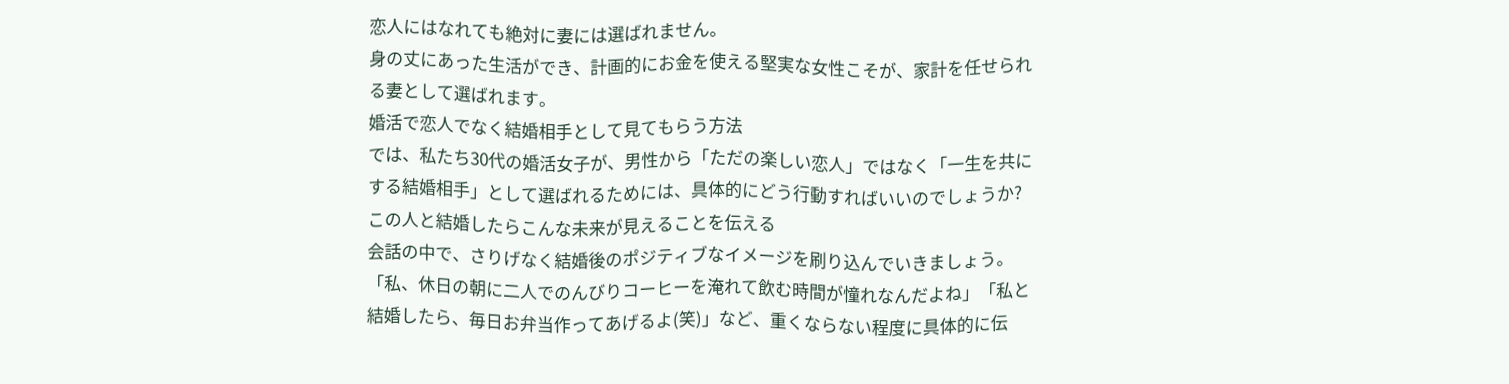恋人にはなれても絶対に妻には選ばれません。
身の丈にあった生活ができ、計画的にお金を使える堅実な女性こそが、家計を任せられる妻として選ばれます。
婚活で恋人でなく結婚相手として見てもらう方法
では、私たち30代の婚活女子が、男性から「ただの楽しい恋人」ではなく「一生を共にする結婚相手」として選ばれるためには、具体的にどう行動すればいいのでしょうか?
この人と結婚したらこんな未来が見えることを伝える
会話の中で、さりげなく結婚後のポジティブなイメージを刷り込んでいきましょう。
「私、休日の朝に二人でのんびりコーヒーを淹れて飲む時間が憧れなんだよね」「私と結婚したら、毎日お弁当作ってあげるよ(笑)」など、重くならない程度に具体的に伝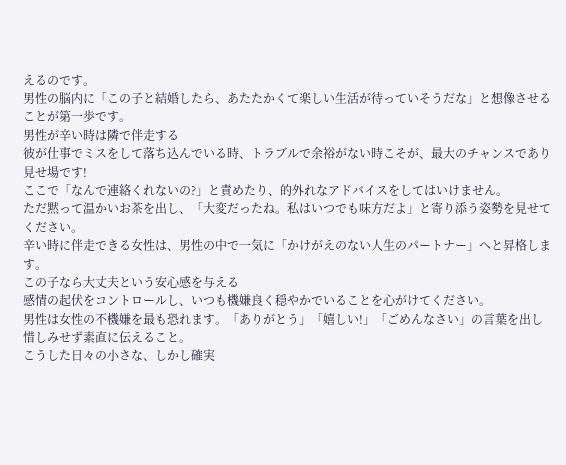えるのです。
男性の脳内に「この子と結婚したら、あたたかくて楽しい生活が待っていそうだな」と想像させることが第一歩です。
男性が辛い時は隣で伴走する
彼が仕事でミスをして落ち込んでいる時、トラブルで余裕がない時こそが、最大のチャンスであり見せ場です!
ここで「なんで連絡くれないの?」と責めたり、的外れなアドバイスをしてはいけません。
ただ黙って温かいお茶を出し、「大変だったね。私はいつでも味方だよ」と寄り添う姿勢を見せてください。
辛い時に伴走できる女性は、男性の中で一気に「かけがえのない人生のパートナー」へと昇格します。
この子なら大丈夫という安心感を与える
感情の起伏をコントロールし、いつも機嫌良く穏やかでいることを心がけてください。
男性は女性の不機嫌を最も恐れます。「ありがとう」「嬉しい!」「ごめんなさい」の言葉を出し惜しみせず素直に伝えること。
こうした日々の小さな、しかし確実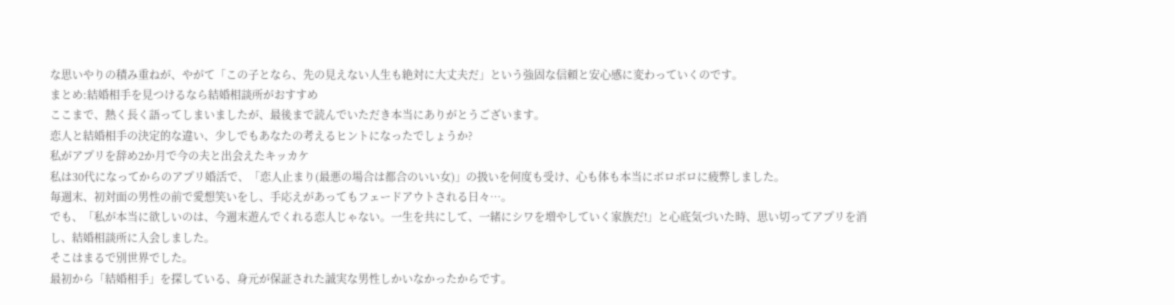な思いやりの積み重ねが、やがて「この子となら、先の見えない人生も絶対に大丈夫だ」という強固な信頼と安心感に変わっていくのです。
まとめ:結婚相手を見つけるなら結婚相談所がおすすめ
ここまで、熱く長く語ってしまいましたが、最後まで読んでいただき本当にありがとうございます。
恋人と結婚相手の決定的な違い、少しでもあなたの考えるヒントになったでしょうか?
私がアプリを辞め2か月で今の夫と出会えたキッカケ
私は30代になってからのアプリ婚活で、「恋人止まり(最悪の場合は都合のいい女)」の扱いを何度も受け、心も体も本当にボロボロに疲弊しました。
毎週末、初対面の男性の前で愛想笑いをし、手応えがあってもフェードアウトされる日々…。
でも、「私が本当に欲しいのは、今週末遊んでくれる恋人じゃない。一生を共にして、一緒にシワを増やしていく家族だ!」と心底気づいた時、思い切ってアプリを消し、結婚相談所に入会しました。
そこはまるで別世界でした。
最初から「結婚相手」を探している、身元が保証された誠実な男性しかいなかったからです。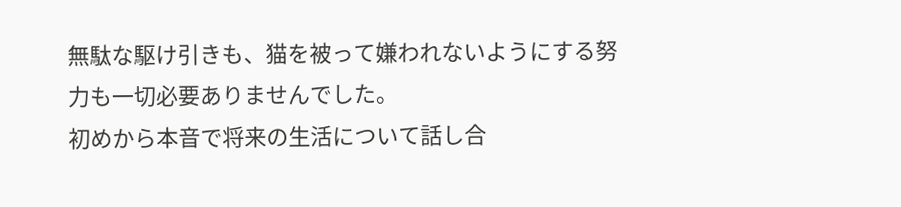無駄な駆け引きも、猫を被って嫌われないようにする努力も一切必要ありませんでした。
初めから本音で将来の生活について話し合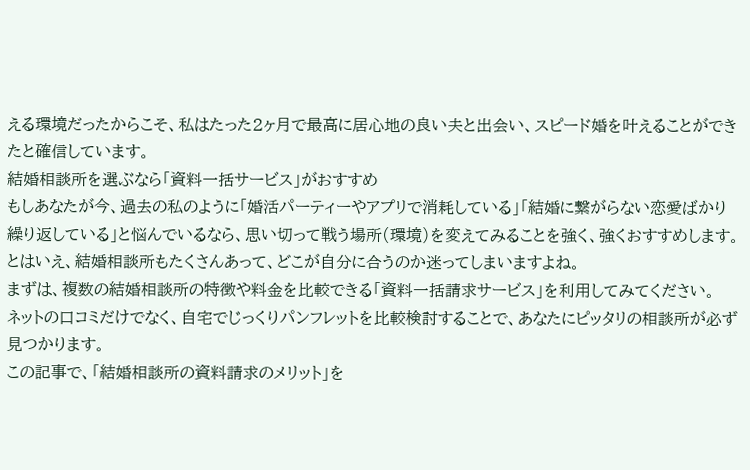える環境だったからこそ、私はたった2ヶ月で最高に居心地の良い夫と出会い、スピード婚を叶えることができたと確信しています。
結婚相談所を選ぶなら「資料一括サービス」がおすすめ
もしあなたが今、過去の私のように「婚活パーティーやアプリで消耗している」「結婚に繋がらない恋愛ばかり繰り返している」と悩んでいるなら、思い切って戦う場所(環境)を変えてみることを強く、強くおすすめします。
とはいえ、結婚相談所もたくさんあって、どこが自分に合うのか迷ってしまいますよね。
まずは、複数の結婚相談所の特徴や料金を比較できる「資料一括請求サービス」を利用してみてください。
ネットの口コミだけでなく、自宅でじっくりパンフレットを比較検討することで、あなたにピッタリの相談所が必ず見つかります。
この記事で、「結婚相談所の資料請求のメリット」を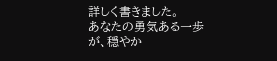詳しく書きました。
あなたの勇気ある一歩が、穏やか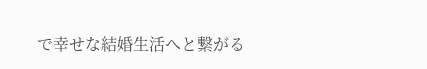で幸せな結婚生活へと繋がる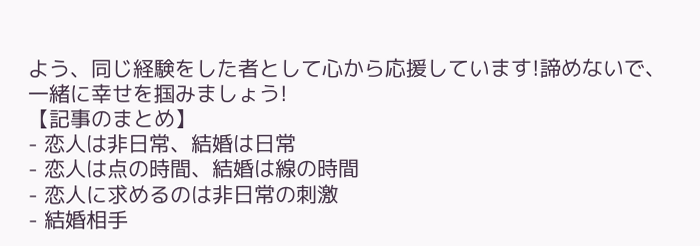よう、同じ経験をした者として心から応援しています!諦めないで、一緒に幸せを掴みましょう!
【記事のまとめ】
- 恋人は非日常、結婚は日常
- 恋人は点の時間、結婚は線の時間
- 恋人に求めるのは非日常の刺激
- 結婚相手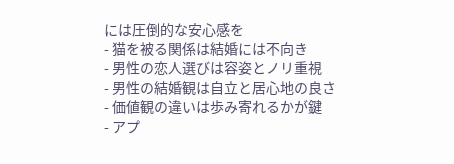には圧倒的な安心感を
- 猫を被る関係は結婚には不向き
- 男性の恋人選びは容姿とノリ重視
- 男性の結婚観は自立と居心地の良さ
- 価値観の違いは歩み寄れるかが鍵
- アプ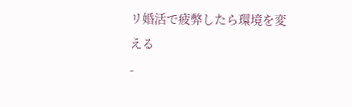リ婚活で疲弊したら環境を変える
-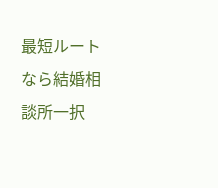最短ルートなら結婚相談所一択